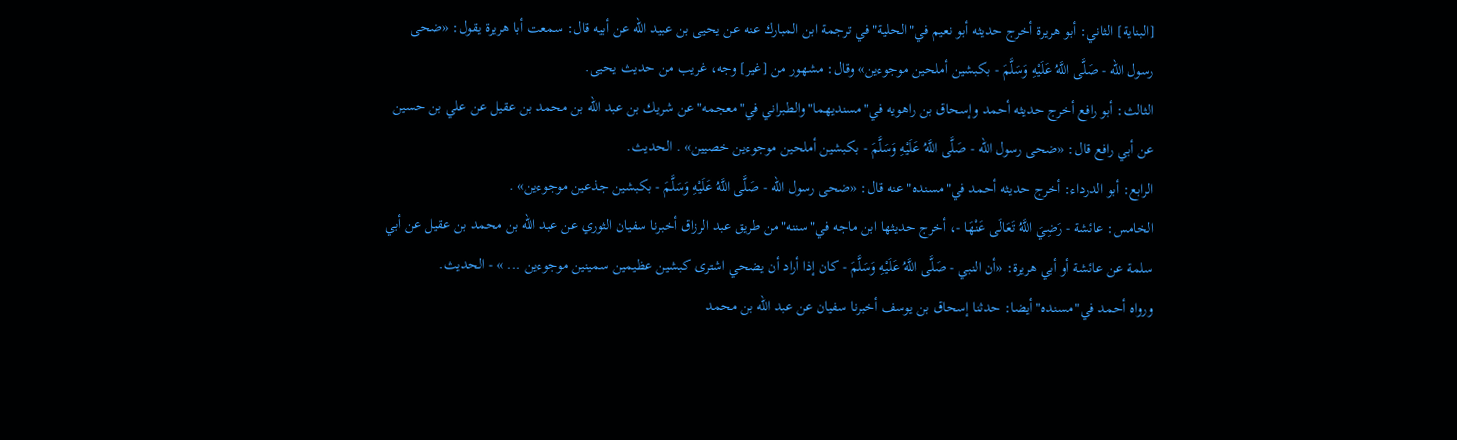[البناية] الثاني: أبو هريرة أخرج حديثه أبو نعيم في"الحلية"في ترجمة ابن المبارك عنه عن يحيى بن عبيد الله عن أبيه قال: سمعت أبا هريرة يقول: «ضحى رسول الله - صَلَّى اللَّهُ عَلَيْهِ وَسَلَّمَ - بكبشين أملحين موجوءين» وقال: مشهور من [غير] وجه، غريب من حديث يحيى.
الثالث: أبو رافع أخرج حديثه أحمد وإسحاق بن راهويه في"مسنديهما"والطبراني في"معجمه"عن شريك بن عبد الله بن محمد بن عقيل عن علي بن حسين عن أبي رافع قال: «ضحى رسول الله - صَلَّى اللَّهُ عَلَيْهِ وَسَلَّمَ - بكبشين أملحين موجوءين خصيين» . الحديث.
الرابع: أبو الدرداء: أخرج حديثه أحمد في"مسنده"عنه قال: «ضحى رسول الله - صَلَّى اللَّهُ عَلَيْهِ وَسَلَّمَ - بكبشين جذعين موجوءين» .
الخامس: عائشة - رَضِيَ اللَّهُ تَعَالَى عَنْهَا -، أخرج حديثها ابن ماجه في"سننه"من طريق عبد الرزاق أخبرنا سفيان الثوري عن عبد الله بن محمد بن عقيل عن أبي سلمة عن عائشة أو أبي هريرة: «أن النبي - صَلَّى اللَّهُ عَلَيْهِ وَسَلَّمَ - كان إذا أراد أن يضحي اشترى كبشين عظيمين سمينين موجوءين ... » - الحديث.
ورواه أحمد في"مسنده"أيضا: حدثنا إسحاق بن يوسف أخبرنا سفيان عن عبد الله بن محمد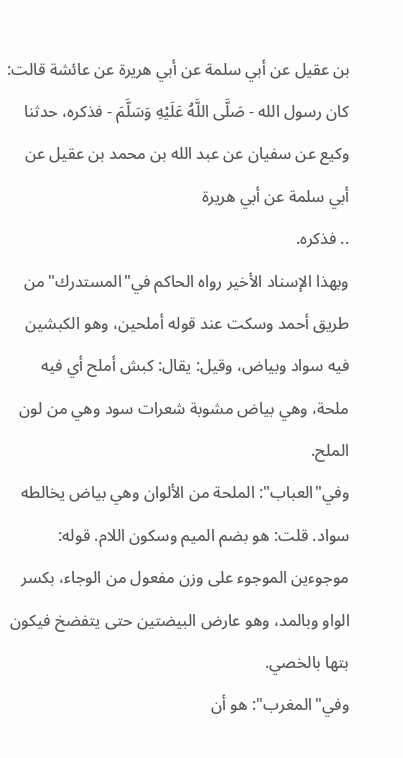بن عقيل عن أبي سلمة عن أبي هريرة عن عائشة قالت: كان رسول الله - صَلَّى اللَّهُ عَلَيْهِ وَسَلَّمَ - فذكره، حدثنا وكيع عن سفيان عن عبد الله بن محمد بن عقيل عن أبي سلمة عن أبي هريرة
.. فذكره.
وبهذا الإسناد الأخير رواه الحاكم في"المستدرك"من طريق أحمد وسكت عند قوله أملحين، وهو الكبشين فيه سواد وبياض، وقيل: يقال: كبش أملح أي فيه ملحة، وهي بياض مشوبة شعرات سود وهي من لون الملح.
وفي"العباب": الملحة من الألوان وهي بياض يخالطه سواد. قلت: هو بضم الميم وسكون اللام. قوله: موجوءين الموجوء على وزن مفعول من الوجاء، بكسر الواو وبالمد، وهو عارض البيضتين حتى يتفضخ فيكون بتها بالخصي.
وفي"المغرب": هو أن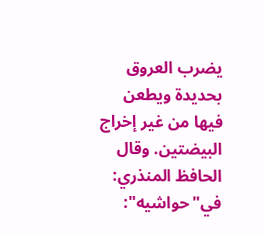يضرب العروق بحديدة ويطعن فيها من غير إخراج البيضتين. وقال الحافظ المنذري: في"حواشيه":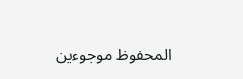المحفوظ موجوءين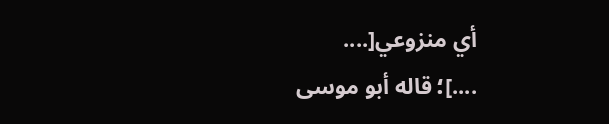أي منزوعي[....
....]؛ قاله أبو موسى